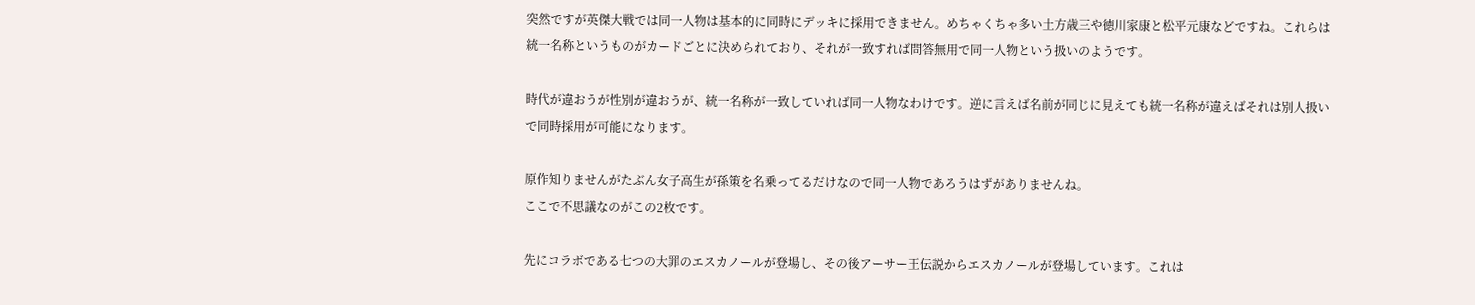突然ですが英傑大戦では同一人物は基本的に同時にデッキに採用できません。めちゃくちゃ多い土方歳三や徳川家康と松平元康などですね。これらは統一名称というものがカードごとに決められており、それが一致すれば問答無用で同一人物という扱いのようです。

時代が違おうが性別が違おうが、統一名称が一致していれば同一人物なわけです。逆に言えば名前が同じに見えても統一名称が違えばそれは別人扱いで同時採用が可能になります。

原作知りませんがたぶん女子高生が孫策を名乗ってるだけなので同一人物であろうはずがありませんね。
ここで不思議なのがこの2枚です。

先にコラボである七つの大罪のエスカノールが登場し、その後アーサー王伝説からエスカノールが登場しています。これは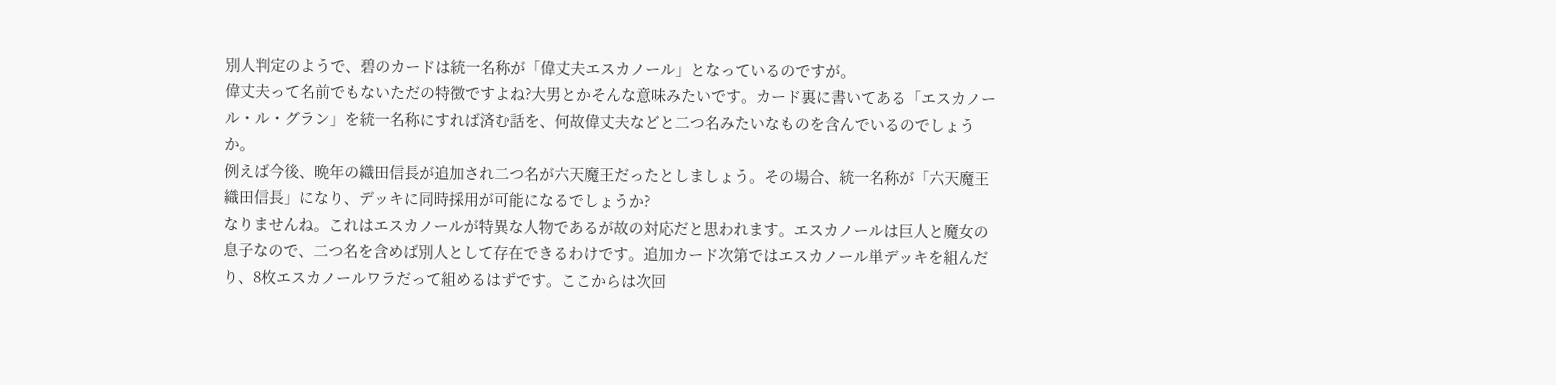別人判定のようで、碧のカードは統一名称が「偉丈夫エスカノール」となっているのですが。
偉丈夫って名前でもないただの特徴ですよね?大男とかそんな意味みたいです。カード裏に書いてある「エスカノール・ル・グラン」を統一名称にすれば済む話を、何故偉丈夫などと二つ名みたいなものを含んでいるのでしょうか。
例えば今後、晩年の織田信長が追加され二つ名が六天魔王だったとしましょう。その場合、統一名称が「六天魔王織田信長」になり、デッキに同時採用が可能になるでしょうか?
なりませんね。これはエスカノールが特異な人物であるが故の対応だと思われます。エスカノールは巨人と魔女の息子なので、二つ名を含めば別人として存在できるわけです。追加カード次第ではエスカノール単デッキを組んだり、8枚エスカノールワラだって組めるはずです。ここからは次回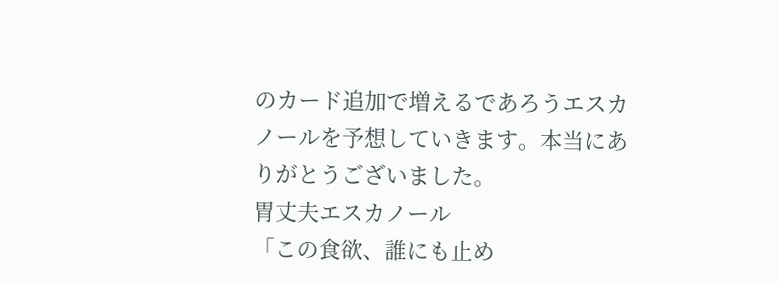のカード追加で増えるであろうエスカノールを予想していきます。本当にありがとうございました。
胃丈夫エスカノール
「この食欲、誰にも止め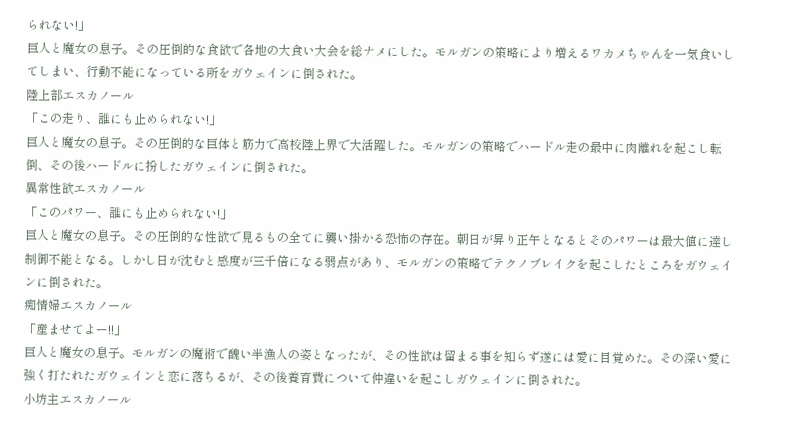られない!」
巨人と魔女の息子。その圧倒的な食欲で各地の大食い大会を総ナメにした。モルガンの策略により増えるワカメちゃんを一気食いしてしまい、行動不能になっている所をガウェインに倒された。
陸上部エスカノール
「この走り、誰にも止められない!」
巨人と魔女の息子。その圧倒的な巨体と筋力で高校陸上界で大活躍した。モルガンの策略でハードル走の最中に肉離れを起こし転倒、その後ハードルに扮したガウェインに倒された。
異常性欲エスカノール
「このパワー、誰にも止められない!」
巨人と魔女の息子。その圧倒的な性欲で見るもの全てに襲い掛かる恐怖の存在。朝日が昇り正午となるとそのパワーは最大値に達し制御不能となる。しかし日が沈むと感度が三千倍になる弱点があり、モルガンの策略でテクノブレイクを起こしたところをガウェインに倒された。
痴情婦エスカノール
「産ませてよー!!」
巨人と魔女の息子。モルガンの魔術で醜い半漁人の姿となったが、その性欲は留まる事を知らず遂には愛に目覚めた。その深い愛に強く打たれたガウェインと恋に落ちるが、その後養育費について仲違いを起こしガウェインに倒された。
小坊主エスカノール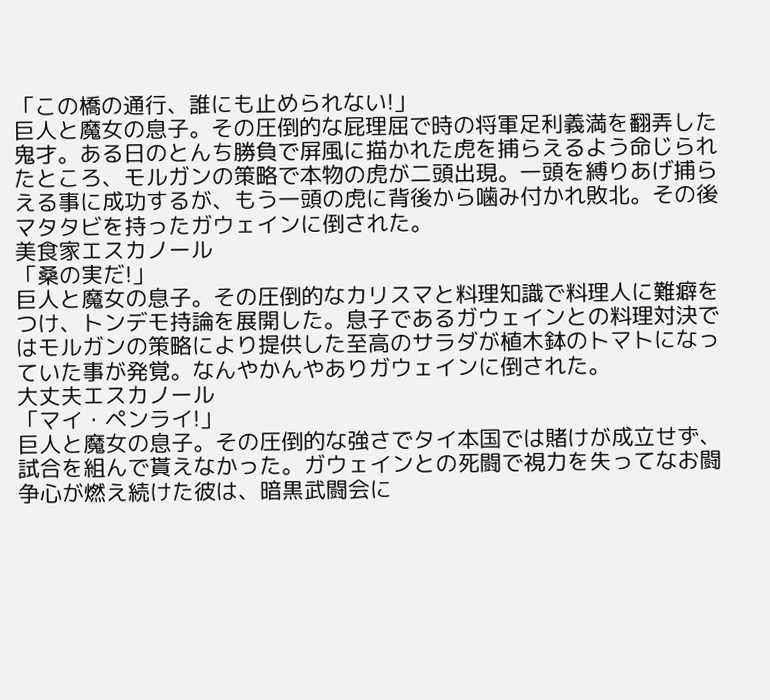「この橋の通行、誰にも止められない!」
巨人と魔女の息子。その圧倒的な屁理屈で時の将軍足利義満を翻弄した鬼才。ある日のとんち勝負で屏風に描かれた虎を捕らえるよう命じられたところ、モルガンの策略で本物の虎が二頭出現。一頭を縛りあげ捕らえる事に成功するが、もう一頭の虎に背後から噛み付かれ敗北。その後マタタビを持ったガウェインに倒された。
美食家エスカノール
「桑の実だ!」
巨人と魔女の息子。その圧倒的なカリスマと料理知識で料理人に難癖をつけ、トンデモ持論を展開した。息子であるガウェインとの料理対決ではモルガンの策略により提供した至高のサラダが植木鉢のトマトになっていた事が発覚。なんやかんやありガウェインに倒された。
大丈夫エスカノール
「マイ・ペンライ!」
巨人と魔女の息子。その圧倒的な強さでタイ本国では賭けが成立せず、試合を組んで貰えなかった。ガウェインとの死闘で視力を失ってなお闘争心が燃え続けた彼は、暗黒武闘会に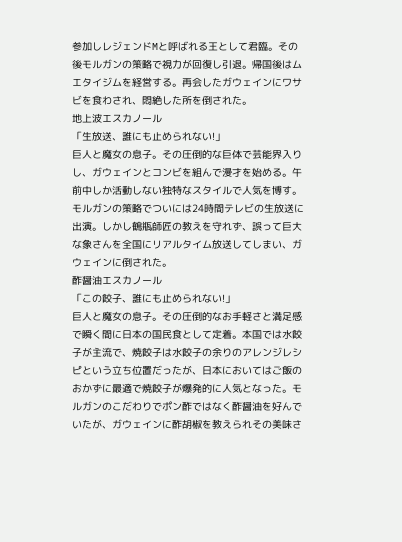参加しレジェンドMと呼ばれる王として君臨。その後モルガンの策略で視力が回復し引退。帰国後はムエタイジムを経営する。再会したガウェインにワサビを食わされ、悶絶した所を倒された。
地上波エスカノール
「生放送、誰にも止められない!」
巨人と魔女の息子。その圧倒的な巨体で芸能界入りし、ガウェインとコンビを組んで漫才を始める。午前中しか活動しない独特なスタイルで人気を博す。モルガンの策略でついには24時間テレビの生放送に出演。しかし鶴瓶師匠の教えを守れず、誤って巨大な象さんを全国にリアルタイム放送してしまい、ガウェインに倒された。
酢醤油エスカノール
「この餃子、誰にも止められない!」
巨人と魔女の息子。その圧倒的なお手軽さと満足感で瞬く間に日本の国民食として定着。本国では水餃子が主流で、焼餃子は水餃子の余りのアレンジレシピという立ち位置だったが、日本においてはご飯のおかずに最適で焼餃子が爆発的に人気となった。モルガンのこだわりでポン酢ではなく酢醤油を好んでいたが、ガウェインに酢胡椒を教えられその美味さ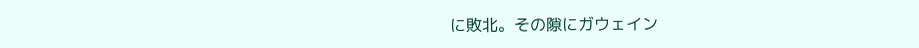に敗北。その隙にガウェイン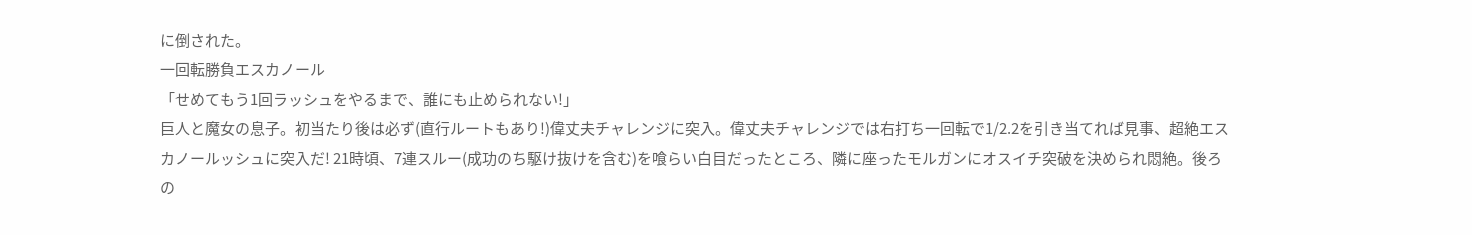に倒された。
一回転勝負エスカノール
「せめてもう1回ラッシュをやるまで、誰にも止められない!」
巨人と魔女の息子。初当たり後は必ず(直行ルートもあり!)偉丈夫チャレンジに突入。偉丈夫チャレンジでは右打ち一回転で1/2.2を引き当てれば見事、超絶エスカノールッシュに突入だ! 21時頃、7連スルー(成功のち駆け抜けを含む)を喰らい白目だったところ、隣に座ったモルガンにオスイチ突破を決められ悶絶。後ろの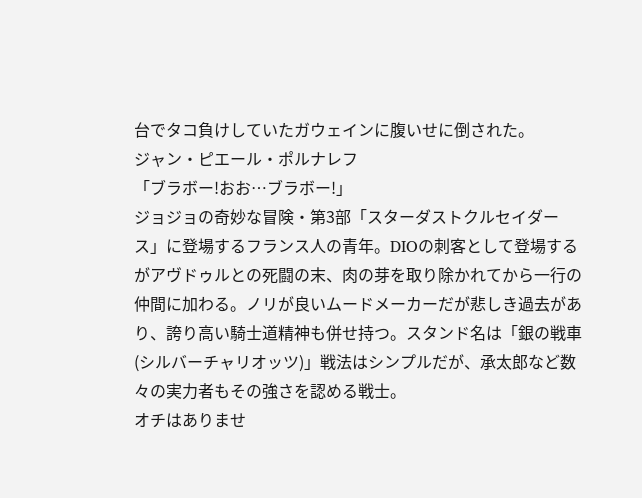台でタコ負けしていたガウェインに腹いせに倒された。
ジャン・ピエール・ポルナレフ
「ブラボー!おお…ブラボー!」
ジョジョの奇妙な冒険・第3部「スターダストクルセイダース」に登場するフランス人の青年。DIOの刺客として登場するがアヴドゥルとの死闘の末、肉の芽を取り除かれてから一行の仲間に加わる。ノリが良いムードメーカーだが悲しき過去があり、誇り高い騎士道精神も併せ持つ。スタンド名は「銀の戦車(シルバーチャリオッツ)」戦法はシンプルだが、承太郎など数々の実力者もその強さを認める戦士。
オチはありませ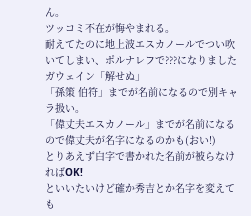ん。
ツッコミ不在が悔やまれる。
耐えてたのに地上波エスカノールでつい吹いてしまい、ポルナレフで???になりました
ガウェイン「解せぬ」
「孫策 伯符」までが名前になるので別キャラ扱い。
「偉丈夫エスカノール」までが名前になるので偉丈夫が名字になるのかも(おい!)
とりあえず白字で書かれた名前が被らなければOK!
といいたいけど確か秀吉とか名字を変えても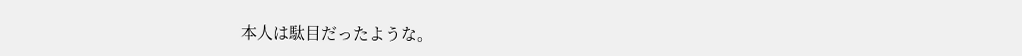本人は駄目だったような。